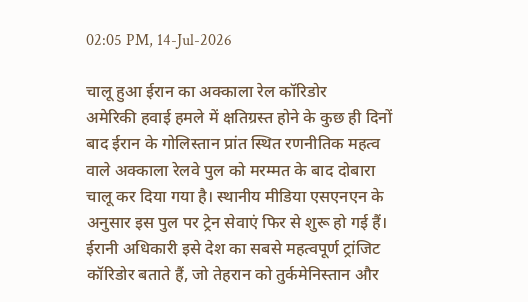02:05 PM, 14-Jul-2026

चालू हुआ ईरान का अक्काला रेल कॉरिडोर
अमेरिकी हवाई हमले में क्षतिग्रस्त होने के कुछ ही दिनों बाद ईरान के गोलिस्तान प्रांत स्थित रणनीतिक महत्व वाले अक्काला रेलवे पुल को मरम्मत के बाद दोबारा चालू कर दिया गया है। स्थानीय मीडिया एसएनएन के अनुसार इस पुल पर ट्रेन सेवाएं फिर से शुरू हो गई हैं। ईरानी अधिकारी इसे देश का सबसे महत्वपूर्ण ट्रांजिट कॉरिडोर बताते हैं, जो तेहरान को तुर्कमेनिस्तान और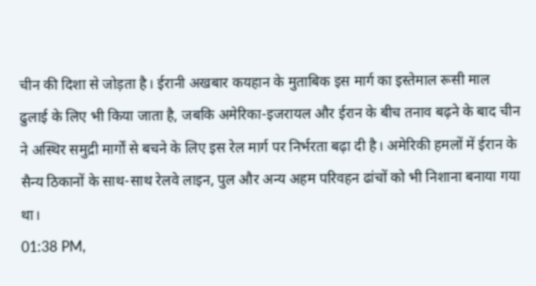चीन की दिशा से जोड़ता है। ईरानी अखबार कयहान के मुताबिक इस मार्ग का इस्तेमाल रूसी माल ढुलाई के लिए भी किया जाता है, जबकि अमेरिका-इजरायल और ईरान के बीच तनाव बढ़ने के बाद चीन ने अस्थिर समुद्री मार्गों से बचने के लिए इस रेल मार्ग पर निर्भरता बढ़ा दी है। अमेरिकी हमलों में ईरान के सैन्य ठिकानों के साथ-साथ रेलवे लाइन, पुल और अन्य अहम परिवहन ढांचों को भी निशाना बनाया गया था।
01:38 PM,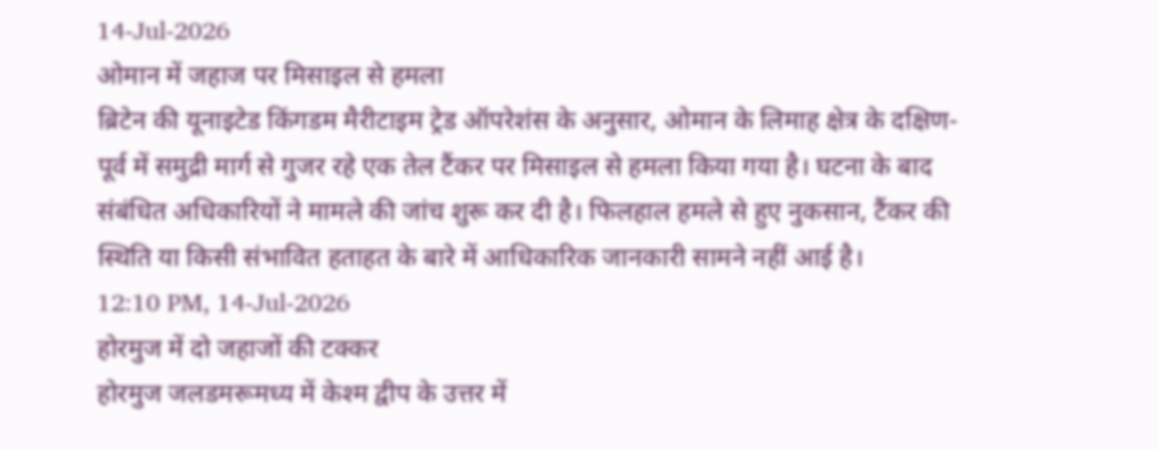14-Jul-2026
ओमान में जहाज पर मिसाइल से हमला
ब्रिटेन की यूनाइटेड किंगडम मैरीटाइम ट्रेड ऑपरेशंस के अनुसार, ओमान के लिमाह क्षेत्र के दक्षिण-पूर्व में समुद्री मार्ग से गुजर रहे एक तेल टैंकर पर मिसाइल से हमला किया गया है। घटना के बाद संबंधित अधिकारियों ने मामले की जांच शुरू कर दी है। फिलहाल हमले से हुए नुकसान, टैंकर की स्थिति या किसी संभावित हताहत के बारे में आधिकारिक जानकारी सामने नहीं आई है।
12:10 PM, 14-Jul-2026
होरमुज में दो जहाजों की टक्कर
होरमुज जलडमरूमध्य में केश्म द्वीप के उत्तर में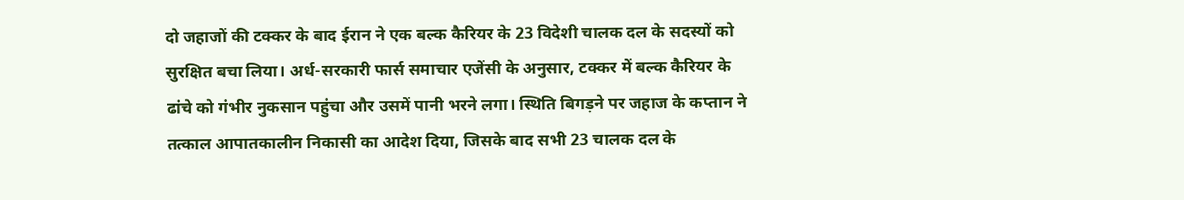दो जहाजों की टक्कर के बाद ईरान ने एक बल्क कैरियर के 23 विदेशी चालक दल के सदस्यों को सुरक्षित बचा लिया। अर्ध-सरकारी फार्स समाचार एजेंसी के अनुसार, टक्कर में बल्क कैरियर के ढांचे को गंभीर नुकसान पहुंचा और उसमें पानी भरने लगा। स्थिति बिगड़ने पर जहाज के कप्तान ने तत्काल आपातकालीन निकासी का आदेश दिया, जिसके बाद सभी 23 चालक दल के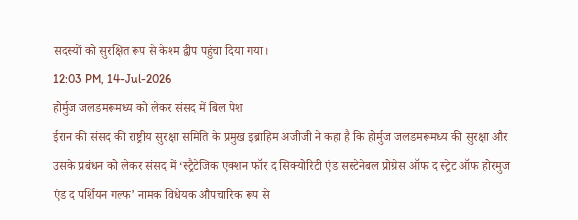सदस्यों को सुरक्षित रूप से केश्म द्वीप पहुंचा दिया गया।
12:03 PM, 14-Jul-2026
होर्मुज जलडमरूमध्य को लेकर संसद में बिल पेश
ईरान की संसद की राष्ट्रीय सुरक्षा समिति के प्रमुख इब्राहिम अजीजी ने कहा है कि होर्मुज जलडमरूमध्य की सुरक्षा और उसके प्रबंधन को लेकर संसद में ‘स्ट्रैटेजिक एक्शन फॉर द सिक्योरिटी एंड सस्टेनेबल प्रोग्रेस ऑफ द स्ट्रेट ऑफ होरमुज एंड द पर्शियन गल्फ’ नामक विधेयक औपचारिक रूप से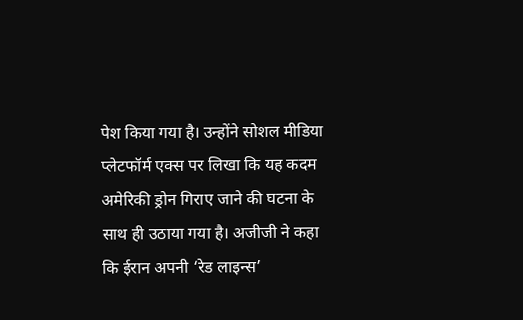पेश किया गया है। उन्होंने सोशल मीडिया प्लेटफॉर्म एक्स पर लिखा कि यह कदम अमेरिकी ड्रोन गिराए जाने की घटना के साथ ही उठाया गया है। अजीजी ने कहा कि ईरान अपनी ‘रेड लाइन्स’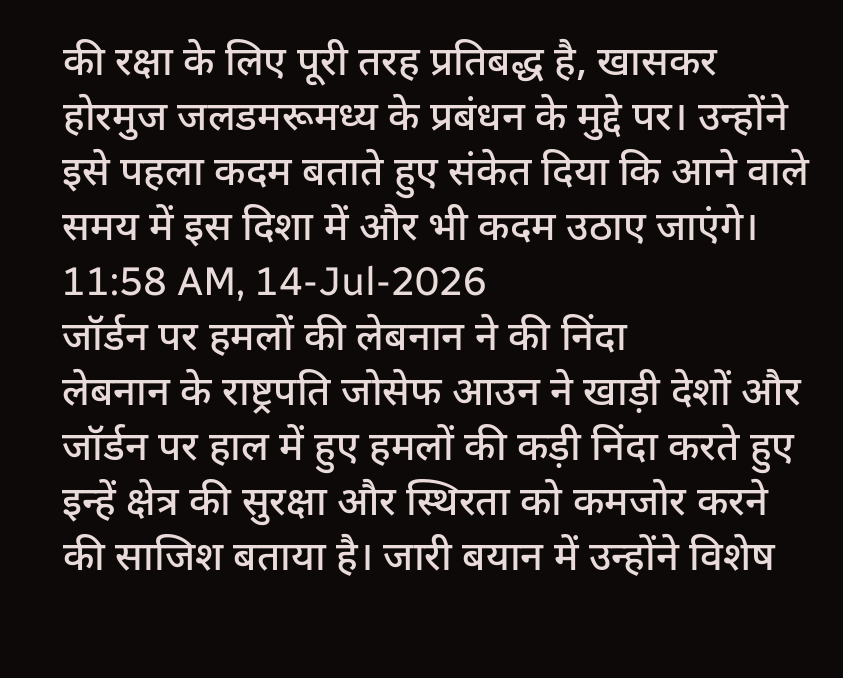की रक्षा के लिए पूरी तरह प्रतिबद्ध है, खासकर होरमुज जलडमरूमध्य के प्रबंधन के मुद्दे पर। उन्होंने इसे पहला कदम बताते हुए संकेत दिया कि आने वाले समय में इस दिशा में और भी कदम उठाए जाएंगे।
11:58 AM, 14-Jul-2026
जॉर्डन पर हमलों की लेबनान ने की निंदा
लेबनान के राष्ट्रपति जोसेफ आउन ने खाड़ी देशों और जॉर्डन पर हाल में हुए हमलों की कड़ी निंदा करते हुए इन्हें क्षेत्र की सुरक्षा और स्थिरता को कमजोर करने की साजिश बताया है। जारी बयान में उन्होंने विशेष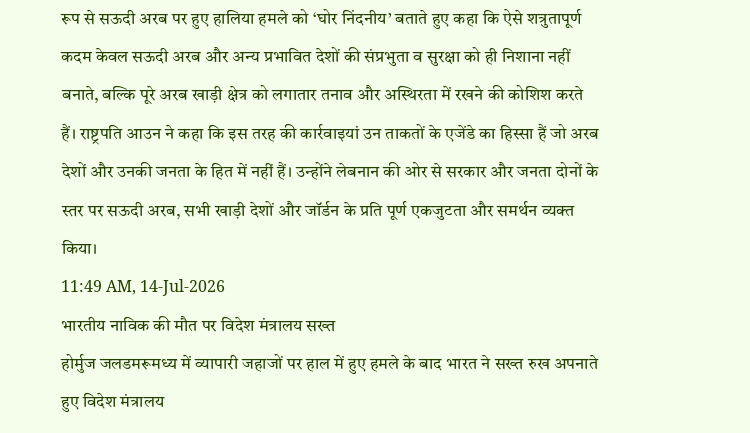रूप से सऊदी अरब पर हुए हालिया हमले को ‘घोर निंदनीय’ बताते हुए कहा कि ऐसे शत्रुतापूर्ण कदम केवल सऊदी अरब और अन्य प्रभावित देशों की संप्रभुता व सुरक्षा को ही निशाना नहीं बनाते, बल्कि पूरे अरब खाड़ी क्षेत्र को लगातार तनाव और अस्थिरता में रखने की कोशिश करते हैं। राष्ट्रपति आउन ने कहा कि इस तरह की कार्रवाइयां उन ताकतों के एजेंडे का हिस्सा हैं जो अरब देशों और उनकी जनता के हित में नहीं हैं। उन्होंने लेबनान की ओर से सरकार और जनता दोनों के स्तर पर सऊदी अरब, सभी खाड़ी देशों और जॉर्डन के प्रति पूर्ण एकजुटता और समर्थन व्यक्त किया।
11:49 AM, 14-Jul-2026
भारतीय नाविक की मौत पर विदेश मंत्रालय सख्त
होर्मुज जलडमरूमध्य में व्यापारी जहाजों पर हाल में हुए हमले के बाद भारत ने सख्त रुख अपनाते हुए विदेश मंत्रालय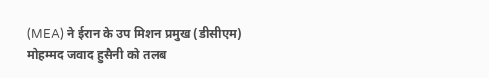(MEA) ने ईरान के उप मिशन प्रमुख (डीसीएम) मोहम्मद जवाद हुसैनी को तलब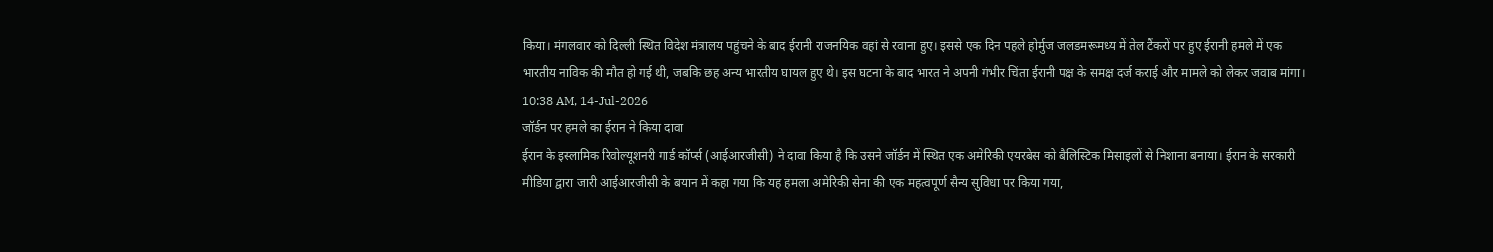किया। मंगलवार को दिल्ली स्थित विदेश मंत्रालय पहुंचने के बाद ईरानी राजनयिक वहां से रवाना हुए। इससे एक दिन पहले होर्मुज जलडमरूमध्य में तेल टैंकरों पर हुए ईरानी हमले में एक भारतीय नाविक की मौत हो गई थी, जबकि छह अन्य भारतीय घायल हुए थे। इस घटना के बाद भारत ने अपनी गंभीर चिंता ईरानी पक्ष के समक्ष दर्ज कराई और मामले को लेकर जवाब मांगा।
10:38 AM, 14-Jul-2026
जॉर्डन पर हमले का ईरान ने किया दावा
ईरान के इस्लामिक रिवोल्यूशनरी गार्ड कॉर्प्स (आईआरजीसी) ने दावा किया है कि उसने जॉर्डन में स्थित एक अमेरिकी एयरबेस को बैलिस्टिक मिसाइलों से निशाना बनाया। ईरान के सरकारी मीडिया द्वारा जारी आईआरजीसी के बयान में कहा गया कि यह हमला अमेरिकी सेना की एक महत्वपूर्ण सैन्य सुविधा पर किया गया,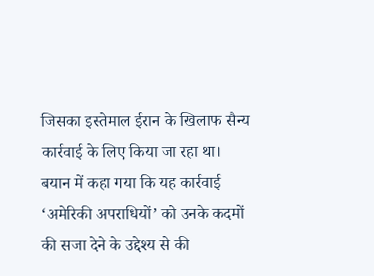जिसका इस्तेमाल ईरान के खिलाफ सैन्य कार्रवाई के लिए किया जा रहा था। बयान में कहा गया कि यह कार्रवाई ‘अमेरिकी अपराधियों’ को उनके कदमों की सजा देने के उद्देश्य से की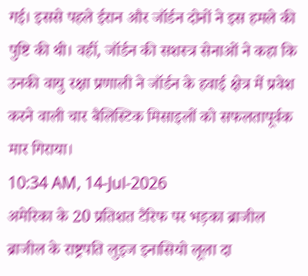गई। इससे पहले ईरान और जॉर्डन दोनों ने इस हमले की पुष्टि की थी। वहीं, जॉर्डन की सशस्त्र सेनाओं ने कहा कि उनकी वायु रक्षा प्रणाली ने जॉर्डन के हवाई क्षेत्र में प्रवेश करने वाली चार बैलिस्टिक मिसाइलों को सफलतापूर्वक मार गिराया।
10:34 AM, 14-Jul-2026
अमेरिका के 20 प्रतिशत टैरिफ पर भड़का ब्राजील
ब्राजील के राष्ट्रपति लुइज इनासियो लूला दा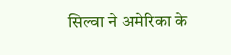सिल्वा ने अमेरिका के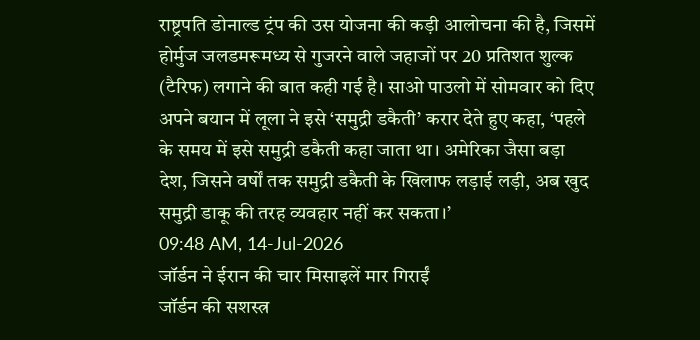राष्ट्रपति डोनाल्ड ट्रंप की उस योजना की कड़ी आलोचना की है, जिसमें होर्मुज जलडमरूमध्य से गुजरने वाले जहाजों पर 20 प्रतिशत शुल्क (टैरिफ) लगाने की बात कही गई है। साओ पाउलो में सोमवार को दिए अपने बयान में लूला ने इसे ‘समुद्री डकैती’ करार देते हुए कहा, ‘पहले के समय में इसे समुद्री डकैती कहा जाता था। अमेरिका जैसा बड़ा देश, जिसने वर्षों तक समुद्री डकैती के खिलाफ लड़ाई लड़ी, अब खुद समुद्री डाकू की तरह व्यवहार नहीं कर सकता।’
09:48 AM, 14-Jul-2026
जॉर्डन ने ईरान की चार मिसाइलें मार गिराईं
जॉर्डन की सशस्त्र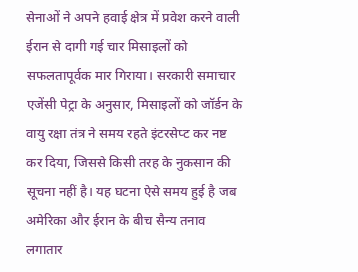सेनाओं ने अपने हवाई क्षेत्र में प्रवेश करने वाली ईरान से दागी गई चार मिसाइलों को सफलतापूर्वक मार गिराया। सरकारी समाचार एजेंसी पेट्रा के अनुसार, मिसाइलों को जॉर्डन के वायु रक्षा तंत्र ने समय रहते इंटरसेप्ट कर नष्ट कर दिया, जिससे किसी तरह के नुकसान की सूचना नहीं है। यह घटना ऐसे समय हुई है जब अमेरिका और ईरान के बीच सैन्य तनाव लगातार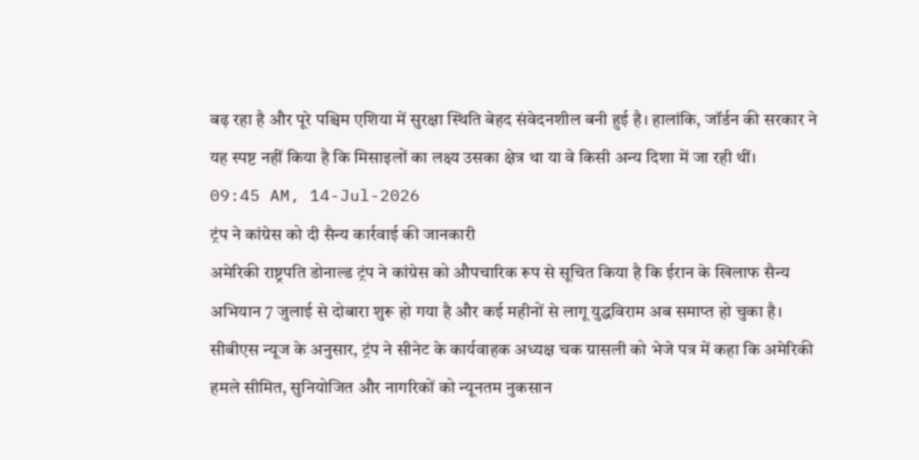बढ़ रहा है और पूरे पश्चिम एशिया में सुरक्षा स्थिति बेहद संवेदनशील बनी हुई है। हालांकि, जॉर्डन की सरकार ने यह स्पष्ट नहीं किया है कि मिसाइलों का लक्ष्य उसका क्षेत्र था या वे किसी अन्य दिशा में जा रही थीं।
09:45 AM, 14-Jul-2026
ट्रंप ने कांग्रेस को दी सैन्य कार्रवाई की जानकारी
अमेरिकी राष्ट्रपति डोनाल्ड ट्रंप ने कांग्रेस को औपचारिक रूप से सूचित किया है कि ईरान के खिलाफ सैन्य अभियान 7 जुलाई से दोबारा शुरू हो गया है और कई महीनों से लागू युद्धविराम अब समाप्त हो चुका है। सीबीएस न्यूज के अनुसार, ट्रंप ने सीनेट के कार्यवाहक अध्यक्ष चक ग्रासली को भेजे पत्र में कहा कि अमेरिकी हमले सीमित, सुनियोजित और नागरिकों को न्यूनतम नुकसान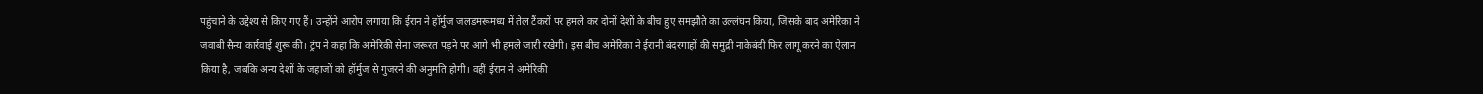पहुंचाने के उद्देश्य से किए गए हैं। उन्होंने आरोप लगाया कि ईरान ने हॉर्मुज जलडमरूमध्य में तेल टैंकरों पर हमले कर दोनों देशों के बीच हुए समझौते का उल्लंघन किया, जिसके बाद अमेरिका ने जवाबी सैन्य कार्रवाई शुरू की। ट्रंप ने कहा कि अमेरिकी सेना जरूरत पड़ने पर आगे भी हमले जारी रखेगी। इस बीच अमेरिका ने ईरानी बंदरगाहों की समुद्री नाकेबंदी फिर लागू करने का ऐलान किया है, जबकि अन्य देशों के जहाजों को हॉर्मुज से गुजरने की अनुमति होगी। वहीं ईरान ने अमेरिकी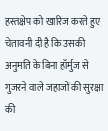हस्तक्षेप को खारिज करते हुए चेतावनी दी है कि उसकी अनुमति के बिना हॉर्मुज से गुजरने वाले जहाजों की सुरक्षा की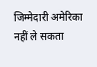जिम्मेदारी अमेरिका नहीं ले सकता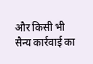और किसी भी सैन्य कार्रवाई का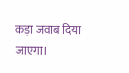कड़ा जवाब दिया जाएगा।